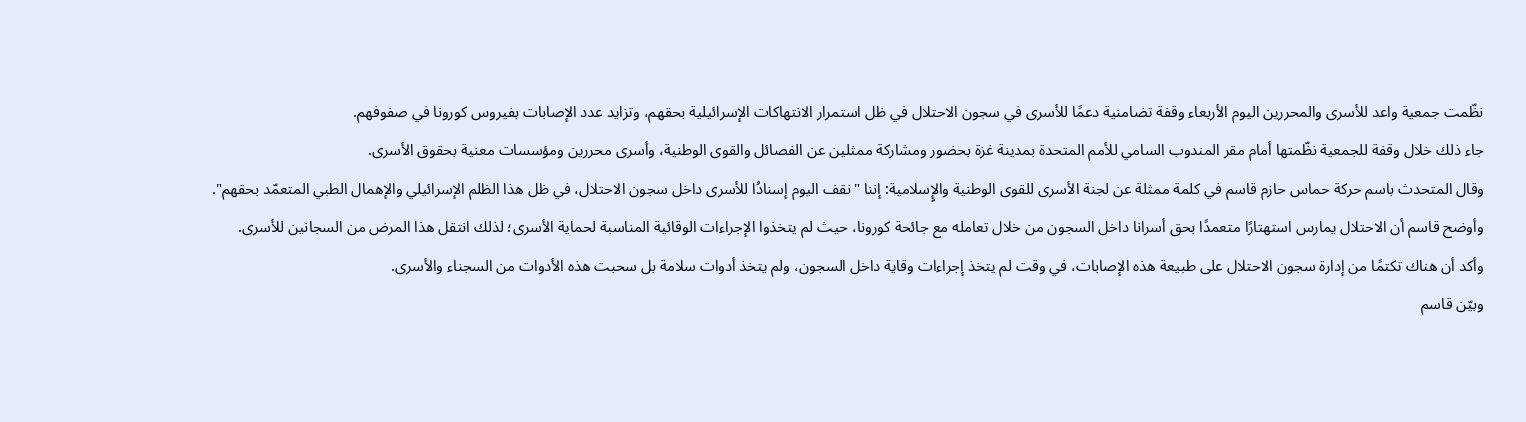نظّمت جمعية واعد للأسرى والمحررين اليوم الأربعاء وقفة تضامنية دعمًا للأسرى في سجون الاحتلال في ظل استمرار الانتهاكات الإسرائيلية بحقهم، وتزايد عدد الإصابات بفيروس كورونا في صفوفهم.
جاء ذلك خلال وقفة للجمعية نظّمتها أمام مقر المندوب السامي للأمم المتحدة بمدينة غزة بحضور ومشاركة ممثلين عن الفصائل والقوى الوطنية، وأسرى محررين ومؤسسات معنية بحقوق الأسرى.
وقال المتحدث باسم حركة حماس حازم قاسم في كلمة ممثلة عن لجنة الأسرى للقوى الوطنية والإٍسلامية: إننا "نقف اليوم إسنادُا للأسرى داخل سجون الاحتلال، في ظل هذا الظلم الإسرائيلي والإهمال الطبي المتعمّد بحقهم".
وأوضح قاسم أن الاحتلال يمارس استهتارًا متعمدًا بحق أسرانا داخل السجون من خلال تعامله مع جائحة كورونا، حيث لم يتخذوا الإجراءات الوقائية المناسبة لحماية الأسرى؛ لذلك انتقل هذا المرض من السجانين للأسرى.
وأكد أن هناك تكتمًا من إدارة سجون الاحتلال على طبيعة هذه الإصابات، في وقت لم يتخذ إجراءات وقاية داخل السجون، ولم يتخذ أدوات سلامة بل سحبت هذه الأدوات من السجناء والأسرى.
وبيّن قاسم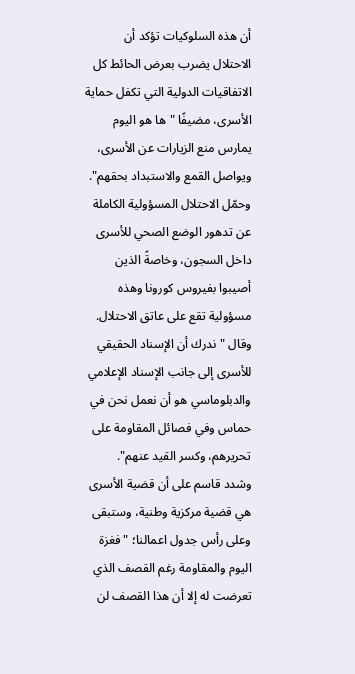أن هذه السلوكيات تؤكد أن الاحتلال يضرب بعرض الحائط كل الاتفاقيات الدولية التي تكفل حماية الأسرى، مضيفًا "ها هو اليوم يمارس منع الزيارات عن الأسرى، ويواصل القمع والاستبداد بحقهم".
وحمّل الاحتلال المسؤولية الكاملة عن تدهور الوضع الصحي للأسرى داخل السجون، وخاصةً الذين أصيبوا بفيروس كورونا وهذه مسؤولية تقع على عاتق الاحتلال.
وقال "ندرك أن الإسناد الحقيقي للأسرى إلى جانب الإسناد الإعلامي والدبلوماسي هو أن نعمل نحن في حماس وفي فصائل المقاومة على تحريرهم، وكسر القيد عنهم".
وشدد قاسم على أن قضية الأسرى هي قضية مركزية وطنية، وستبقى وعلى رأس جدول اعمالنا؛ "فغزة اليوم والمقاومة رغم القصف الذي تعرضت له إلا أن هذا القصف لن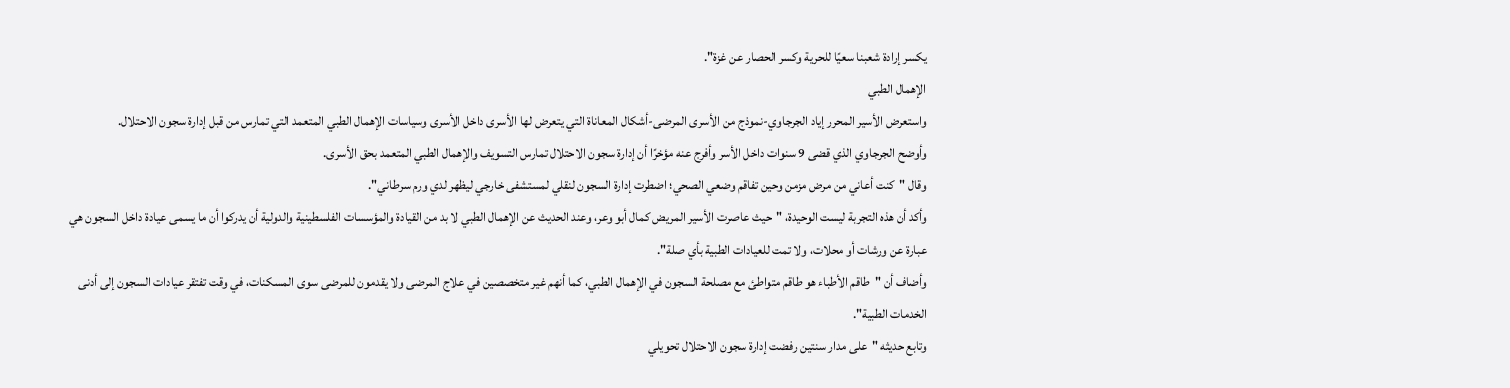يكسر إرادة شعبنا سعيًا للحرية وكسر الحصار عن غزة".
الإهمال الطبي
واستعرض الأسير المحرر إياد الجرجاوي-نموذج من الأسرى المرضى-أشكال المعاناة التي يتعرض لها الأسرى داخل الأسرى وسياسات الإهمال الطبي المتعمد التي تمارس من قبل إدارة سجون الاحتلال.
وأوضح الجرجاوي الذي قضى 9 سنوات داخل الأسر وأفرج عنه مؤخرًا أن إدارة سجون الاحتلال تمارس التسويف والإهمال الطبي المتعمد بحق الأسرى.
وقال "كنت أعاني من مرض مزمن وحين تفاقم وضعي الصحي؛ اضطرت إدارة السجون لنقلي لمستشفى خارجي ليظهر لدي ورم سرطاني".
وأكد أن هذه التجربة ليست الوحيدة، "حيث عاصرت الأسير المريض كمال أبو وعر، وعند الحديث عن الإهمال الطبي لا بد من القيادة والمؤسسات الفلسطينية والدولية أن يدركوا أن ما يسمى عيادة داخل السجون هي عبارة عن ورشات أو محلات، ولا تمت للعيادات الطبية بأي صلة".
وأضاف أن "طاقم الأطباء هو طاقم متواطئ مع مصلحة السجون في الإهمال الطبي، كما أنهم غير متخصصين في علاج المرضى ولا يقدمون للمرضى سوى المسكنات، في وقت تفتقر عيادات السجون إلى أدنى الخدمات الطبية".
وتابع حديثه "على مدار سنتين رفضت إدارة سجون الاحتلال تحويلي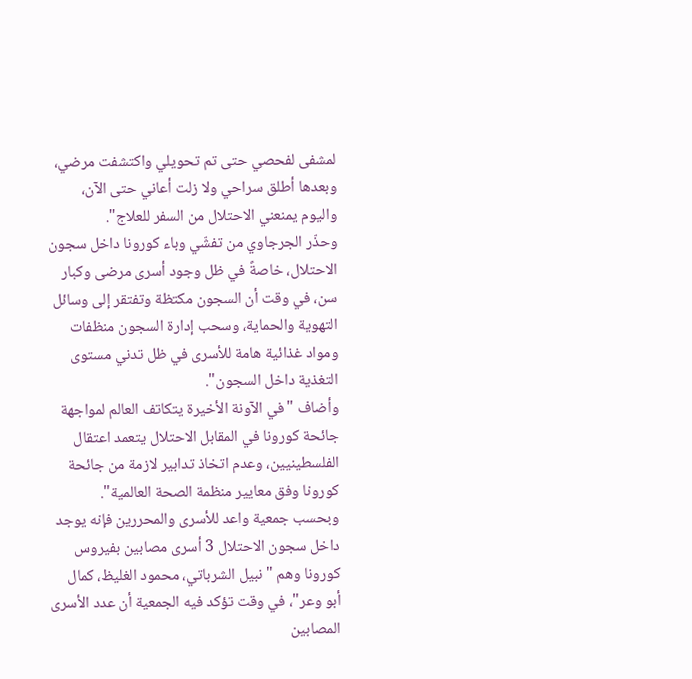لمشفى لفحصي حتى تم تحويلي واكتشفت مرضي، وبعدها أطلق سراحي ولا زلت أعاني حتى الآن، واليوم يمنعني الاحتلال من السفر للعلاج".
وحذّر الجرجاوي من تفشّي وباء كورونا داخل سجون الاحتلال، خاصةً في ظل وجود أسرى مرضى وكبار سن، في وقت أن السجون مكتظة وتفتقر إلى وسائل التهوية والحماية، وسحب إدارة السجون منظفات ومواد غذائية هامة للأسرى في ظل تدني مستوى التغذية داخل السجون".
وأضاف "في الآونة الأخيرة يتكاتف العالم لمواجهة جائحة كورونا في المقابل الاحتلال يتعمد اعتقال الفلسطينيين، وعدم اتخاذ تدابير لازمة من جائحة كورونا وفق معايير منظمة الصحة العالمية".
وبحسب جمعية واعد للأسرى والمحررين فإنه يوجد داخل سجون الاحتلال 3 أسرى مصابين بفيروس كورونا وهم "نبيل الشرباتي، محمود الغليظ، كمال أبو وعر"، في وقت تؤكد فيه الجمعية أن عدد الأسرى المصابين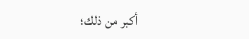أكبر من ذلك؛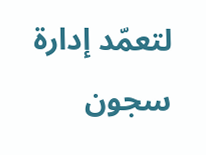لتعمّد إدارة سجون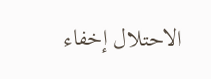الاحتلال إخفاء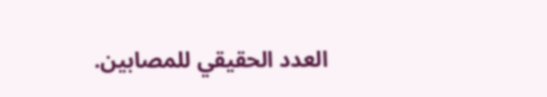العدد الحقيقي للمصابين.